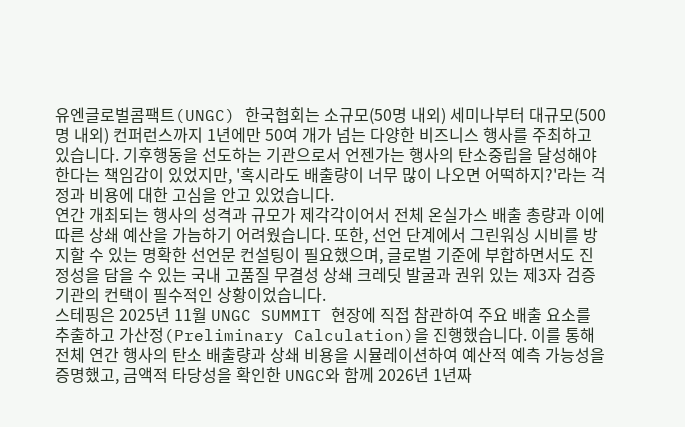유엔글로벌콤팩트(UNGC) 한국협회는 소규모(50명 내외) 세미나부터 대규모(500명 내외) 컨퍼런스까지 1년에만 50여 개가 넘는 다양한 비즈니스 행사를 주최하고 있습니다. 기후행동을 선도하는 기관으로서 언젠가는 행사의 탄소중립을 달성해야 한다는 책임감이 있었지만, '혹시라도 배출량이 너무 많이 나오면 어떡하지?'라는 걱정과 비용에 대한 고심을 안고 있었습니다.
연간 개최되는 행사의 성격과 규모가 제각각이어서 전체 온실가스 배출 총량과 이에 따른 상쇄 예산을 가늠하기 어려웠습니다. 또한, 선언 단계에서 그린워싱 시비를 방지할 수 있는 명확한 선언문 컨설팅이 필요했으며, 글로벌 기준에 부합하면서도 진정성을 담을 수 있는 국내 고품질 무결성 상쇄 크레딧 발굴과 권위 있는 제3자 검증 기관의 컨택이 필수적인 상황이었습니다.
스테핑은 2025년 11월 UNGC SUMMIT 현장에 직접 참관하여 주요 배출 요소를 추출하고 가산정(Preliminary Calculation)을 진행했습니다. 이를 통해 전체 연간 행사의 탄소 배출량과 상쇄 비용을 시뮬레이션하여 예산적 예측 가능성을 증명했고, 금액적 타당성을 확인한 UNGC와 함께 2026년 1년짜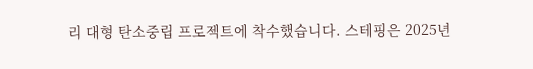리 대형 탄소중립 프로젝트에 착수했습니다. 스테핑은 2025년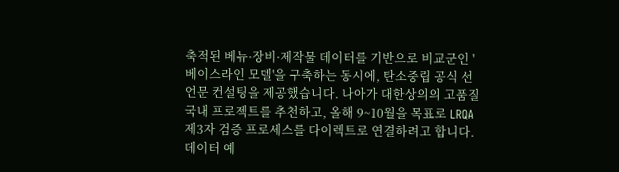축적된 베뉴·장비·제작물 데이터를 기반으로 비교군인 '베이스라인 모델'을 구축하는 동시에, 탄소중립 공식 선언문 컨설팅을 제공했습니다. 나아가 대한상의의 고품질 국내 프로젝트를 추천하고, 올해 9~10월을 목표로 LRQA 제3자 검증 프로세스를 다이렉트로 연결하려고 합니다.
데이터 예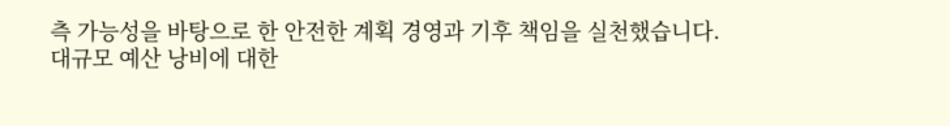측 가능성을 바탕으로 한 안전한 계획 경영과 기후 책임을 실천했습니다.
대규모 예산 낭비에 대한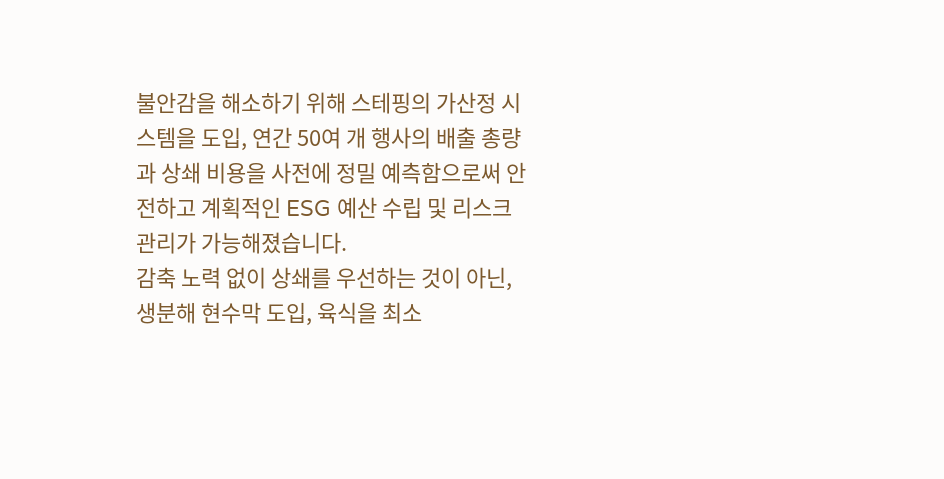불안감을 해소하기 위해 스테핑의 가산정 시스템을 도입, 연간 50여 개 행사의 배출 총량과 상쇄 비용을 사전에 정밀 예측함으로써 안전하고 계획적인 ESG 예산 수립 및 리스크 관리가 가능해졌습니다.
감축 노력 없이 상쇄를 우선하는 것이 아닌, 생분해 현수막 도입, 육식을 최소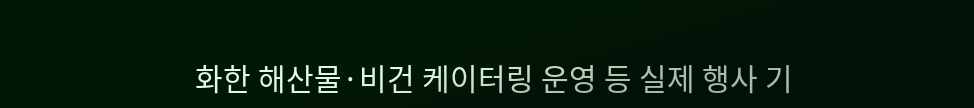화한 해산물·비건 케이터링 운영 등 실제 행사 기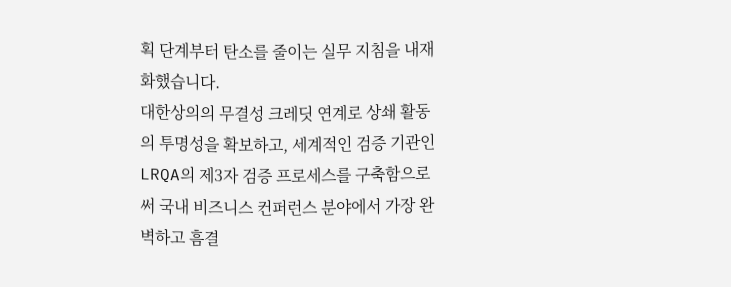획 단계부터 탄소를 줄이는 실무 지침을 내재화했습니다.
대한상의의 무결성 크레딧 연계로 상쇄 활동의 투명성을 확보하고, 세계적인 검증 기관인 LRQA의 제3자 검증 프로세스를 구축함으로써 국내 비즈니스 컨퍼런스 분야에서 가장 완벽하고 흠결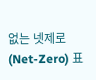없는 넷제로(Net-Zero) 표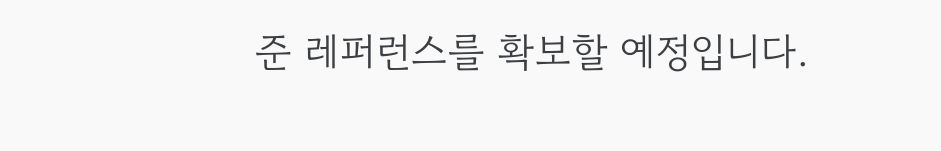준 레퍼런스를 확보할 예정입니다.